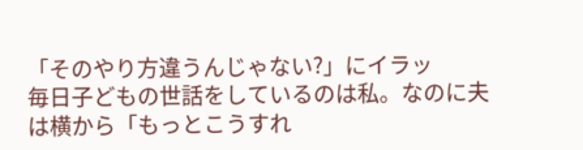「そのやり方違うんじゃない?」にイラッ
毎日子どもの世話をしているのは私。なのに夫は横から「もっとこうすれ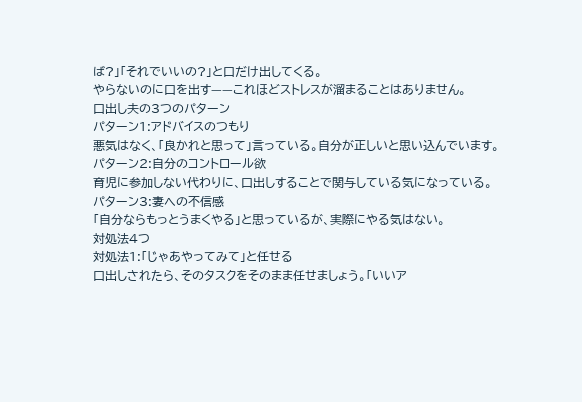ば?」「それでいいの?」と口だけ出してくる。
やらないのに口を出す——これほどストレスが溜まることはありません。
口出し夫の3つのパターン
パターン1:アドバイスのつもり
悪気はなく、「良かれと思って」言っている。自分が正しいと思い込んでいます。
パターン2:自分のコントロール欲
育児に参加しない代わりに、口出しすることで関与している気になっている。
パターン3:妻への不信感
「自分ならもっとうまくやる」と思っているが、実際にやる気はない。
対処法4つ
対処法1:「じゃあやってみて」と任せる
口出しされたら、そのタスクをそのまま任せましょう。「いいア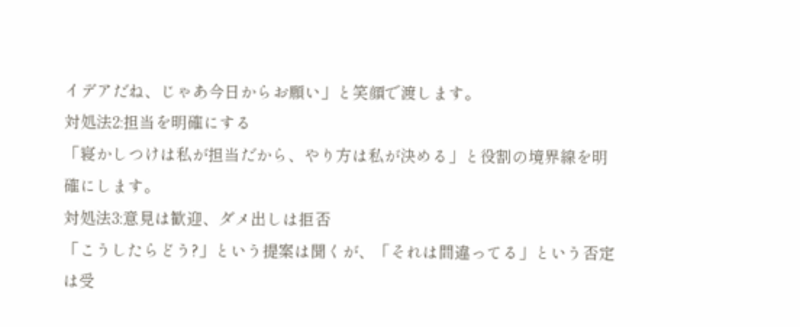イデアだね、じゃあ今日からお願い」と笑顔で渡します。
対処法2:担当を明確にする
「寝かしつけは私が担当だから、やり方は私が決める」と役割の境界線を明確にします。
対処法3:意見は歓迎、ダメ出しは拒否
「こうしたらどう?」という提案は聞くが、「それは間違ってる」という否定は受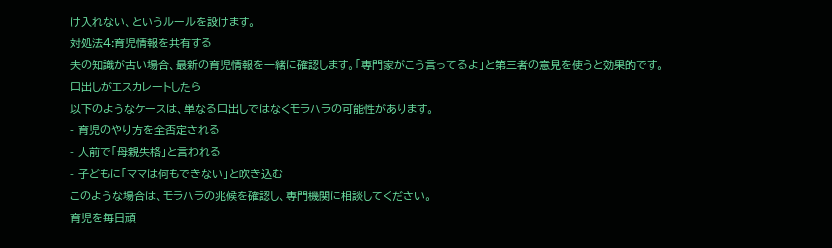け入れない、というルールを設けます。
対処法4:育児情報を共有する
夫の知識が古い場合、最新の育児情報を一緒に確認します。「専門家がこう言ってるよ」と第三者の意見を使うと効果的です。
口出しがエスカレートしたら
以下のようなケースは、単なる口出しではなくモラハラの可能性があります。
- 育児のやり方を全否定される
- 人前で「母親失格」と言われる
- 子どもに「ママは何もできない」と吹き込む
このような場合は、モラハラの兆候を確認し、専門機関に相談してください。
育児を毎日頑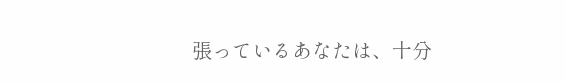張っているあなたは、十分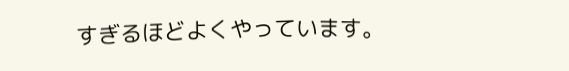すぎるほどよくやっています。